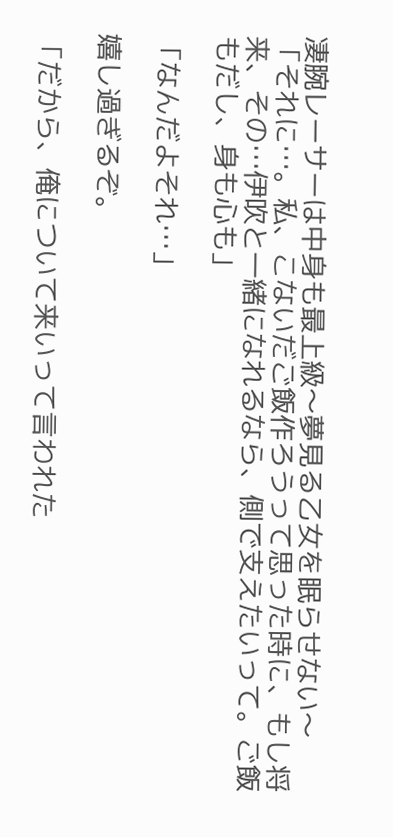凄腕レーサーは中身も最上級〜夢見る乙女を眠らせない〜
「それに…。私、こないだご飯作ろうって思った時に、もし将来、その…伊吹と一緒になれるなら、側で支えたいって。ご飯もだし、身も心も」

「なんだよそれ…」

嬉し過ぎるぞ。

「だから、俺について来いって言われた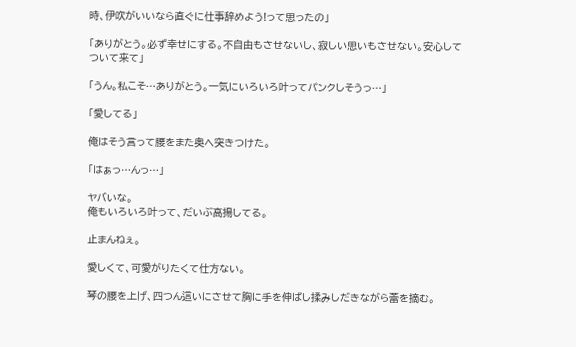時、伊吹がいいなら直ぐに仕事辞めよう!って思ったの」

「ありがとう。必ず幸せにする。不自由もさせないし、寂しい思いもさせない。安心してついて来て」

「うん。私こそ…ありがとう。一気にいろいろ叶ってパンクしそうっ…」

「愛してる」

俺はそう言って腰をまた奥へ突きつけた。

「はぁっ…んっ…」

ヤバいな。
俺もいろいろ叶って、だいぶ高揚してる。

止まんねぇ。

愛しくて、可愛がりたくて仕方ない。

琴の腰を上げ、四つん這いにさせて胸に手を伸ばし揉みしだきながら蕾を摘む。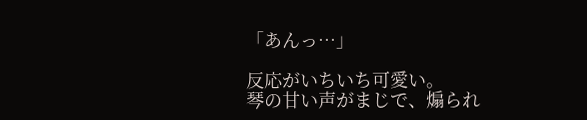「あんっ…」

反応がいちいち可愛い。
琴の甘い声がまじで、煽られ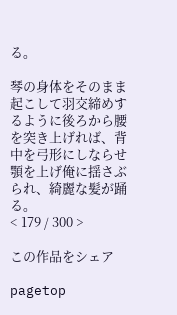る。

琴の身体をそのまま起こして羽交締めするように後ろから腰を突き上げれば、背中を弓形にしならせ顎を上げ俺に揺さぶられ、綺麗な髪が踊る。
< 179 / 300 >

この作品をシェア

pagetop